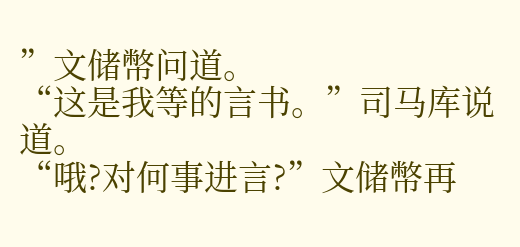”文储幣问道。
“这是我等的言书。”司马库说道。
“哦?对何事进言?”文储幣再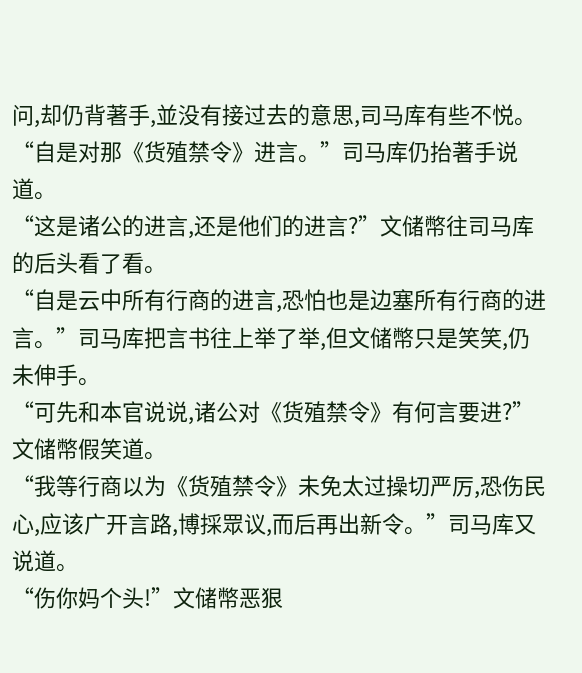问,却仍背著手,並没有接过去的意思,司马库有些不悦。
“自是对那《货殖禁令》进言。”司马库仍抬著手说道。
“这是诸公的进言,还是他们的进言?”文储幣往司马库的后头看了看。
“自是云中所有行商的进言,恐怕也是边塞所有行商的进言。”司马库把言书往上举了举,但文储幣只是笑笑,仍未伸手。
“可先和本官说说,诸公对《货殖禁令》有何言要进?”文储幣假笑道。
“我等行商以为《货殖禁令》未免太过操切严厉,恐伤民心,应该广开言路,博採眾议,而后再出新令。”司马库又说道。
“伤你妈个头!”文储幣恶狠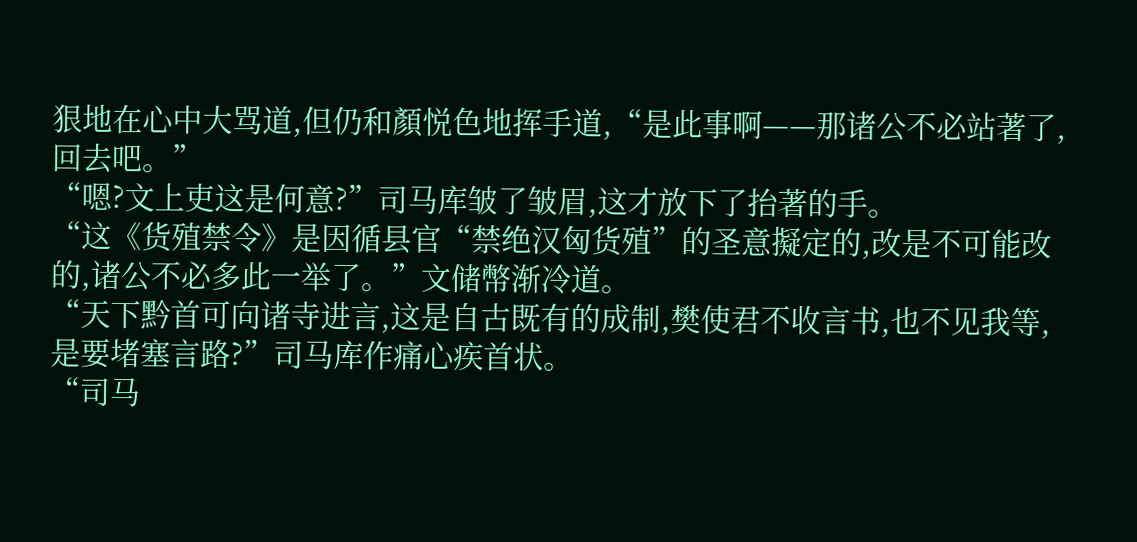狠地在心中大骂道,但仍和顏悦色地挥手道,“是此事啊——那诸公不必站著了,回去吧。”
“嗯?文上吏这是何意?”司马库皱了皱眉,这才放下了抬著的手。
“这《货殖禁令》是因循县官“禁绝汉匈货殖”的圣意擬定的,改是不可能改的,诸公不必多此一举了。”文储幣渐冷道。
“天下黔首可向诸寺进言,这是自古既有的成制,樊使君不收言书,也不见我等,是要堵塞言路?”司马库作痛心疾首状。
“司马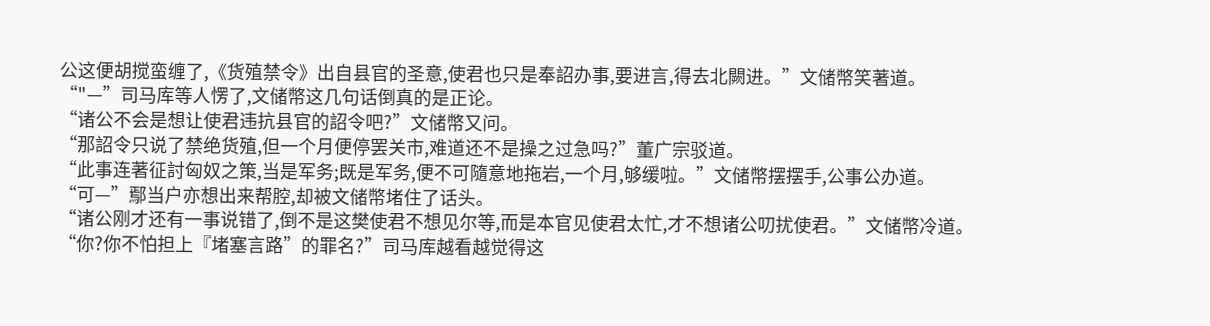公这便胡搅蛮缠了,《货殖禁令》出自县官的圣意,使君也只是奉詔办事,要进言,得去北闕进。”文储幣笑著道。
“"—”司马库等人愣了,文储幣这几句话倒真的是正论。
“诸公不会是想让使君违抗县官的詔令吧?”文储幣又问。
“那詔令只说了禁绝货殖,但一个月便停罢关市,难道还不是操之过急吗?”董广宗驳道。
“此事连著征討匈奴之策,当是军务;既是军务,便不可隨意地拖岩,一个月,够缓啦。”文储幣摆摆手,公事公办道。
“可—”鄢当户亦想出来帮腔,却被文储幣堵住了话头。
“诸公刚才还有一事说错了,倒不是这樊使君不想见尔等,而是本官见使君太忙,才不想诸公叨扰使君。”文储幣冷道。
“你?你不怕担上『堵塞言路”的罪名?”司马库越看越觉得这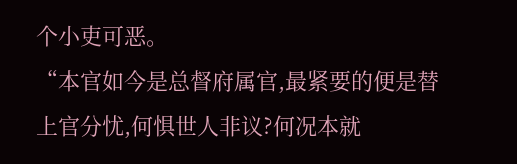个小吏可恶。
“本官如今是总督府属官,最紧要的便是替上官分忧,何惧世人非议?何况本就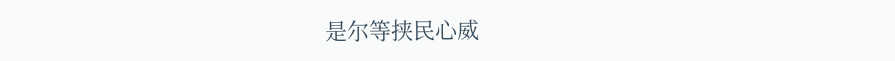是尔等挟民心威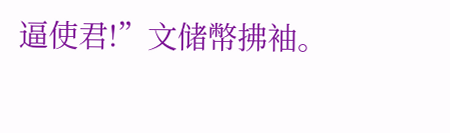逼使君!”文储幣拂袖。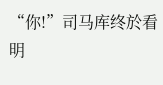“你!”司马库终於看明